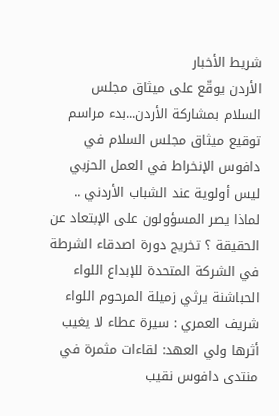شريط الأخبار
الأردن يوقّع على ميثاق مجلس السلام بمشاركة الأردن...بدء مراسم توقيع ميثاق مجلس السلام في دافوس الإنخراط في العمل الحزبي ليس أولوية عند الشباب الأردني .. لماذا يصر المسؤولون على الإبتعاد عن الحقيقة ؟ تخريج دورة اصدقاء الشرطة في الشركة المتحدة للإبداع اللواء الحباشنة يرثي زميلة المرحوم اللواء شريف العمري : سيرة عطاء لا يغيب أثرها ولي العهد: لقاءات مثمرة في منتدى دافوس نقيب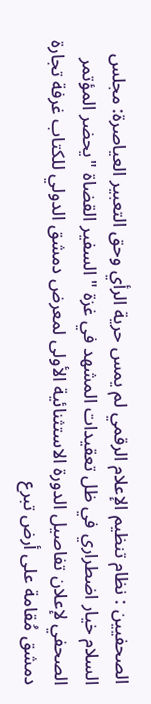الصحفيين : نظام تنظيم الإعلام الرقمي لم يمس حرية الرأي وحق التعبير العياصرة: مجلس السلام خيار اضطراري في ظل تعقيدات المشهد في غزة " السفير القضاة "يحضر المؤتمر الصحفي لإعلان تفاصيل الدورة الاستثنائية الأولى لمعرض دمشق الدولي للكتاب غرفة تجارة دمشق مُقامة على أرض تبرع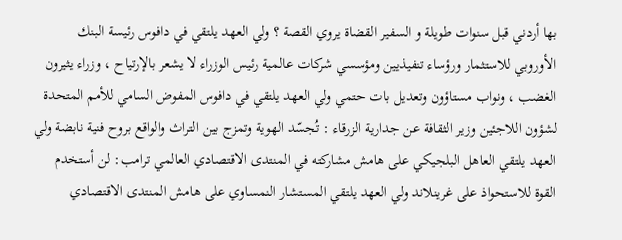بها أردني قبل سنوات طويلة و السفير القضاة يروي القصة ؟ ولي العهد يلتقي في دافوس رئيسة البنك الأوروبي للاستثمار ورؤساء تنفيذيين ومؤسسي شركات عالمية رئيس الوزراء لا يشعر بالإرتياح ، وزراء يثيرون الغضب ، ونواب مستاؤون وتعديل بات حتمي ولي العهد يلتقي في دافوس المفوض السامي للأمم المتحدة لشؤون اللاجئين وزير الثقافة عن جدارية الزرقاء : تُجسّد الهوية وتمزج بين التراث والواقع بروح فنية نابضة ولي العهد يلتقي العاهل البلجيكي على هامش مشاركته في المنتدى الاقتصادي العالمي ترامب: لن أستخدم القوة للاستحواذ على غرينلاند ولي العهد يلتقي المستشار النمساوي على هامش المنتدى الاقتصادي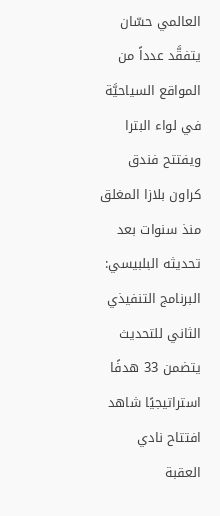العالمي حسّان يتفقَّد عدداً من المواقع السياحيَّة في لواء البترا ويفتتح فندق كراون بلازا المغلق منذ سنوات بعد تحديثه البلبيسي: البرنامج التنفيذي الثاني للتحديث يتضمن 33 هدفًا استراتيجيًا شاهد افتتاح نادي العقبة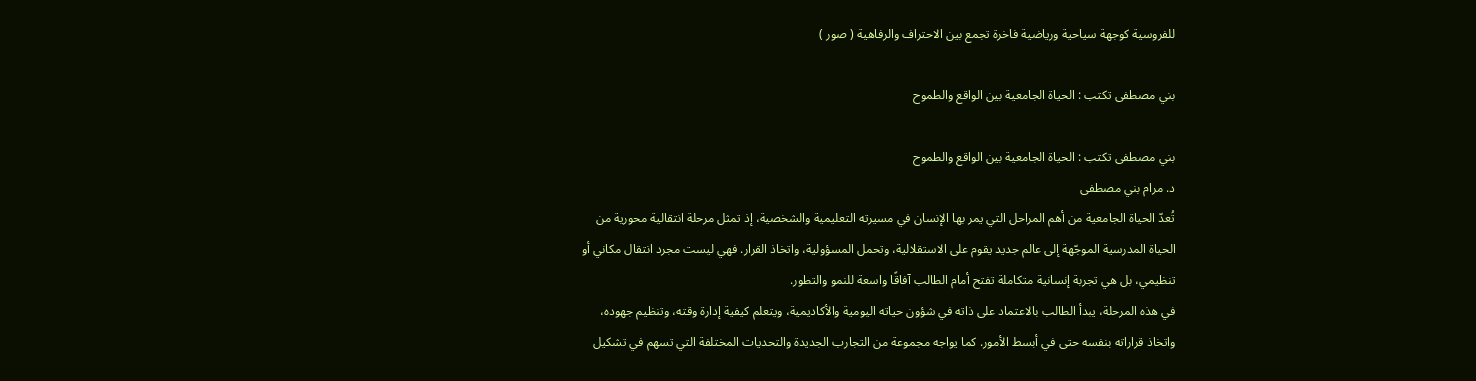للفروسية كوجهة سياحية ورياضية فاخرة تجمع بين الاحتراف والرفاهية ( صور )

بني مصطفى تكتب : الحياة الجامعية بين الواقع والطموح

بني مصطفى تكتب : الحياة الجامعية بين الواقع والطموح
د. مرام بني مصطفى
تُعدّ الحياة الجامعية من أهم المراحل التي يمر بها الإنسان في مسيرته التعليمية والشخصية، إذ تمثل مرحلة انتقالية محورية من الحياة المدرسية الموجّهة إلى عالم جديد يقوم على الاستقلالية، وتحمل المسؤولية، واتخاذ القرار. فهي ليست مجرد انتقال مكاني أو تنظيمي، بل هي تجربة إنسانية متكاملة تفتح أمام الطالب آفاقًا واسعة للنمو والتطور.
في هذه المرحلة، يبدأ الطالب بالاعتماد على ذاته في شؤون حياته اليومية والأكاديمية، ويتعلم كيفية إدارة وقته، وتنظيم جهوده، واتخاذ قراراته بنفسه حتى في أبسط الأمور. كما يواجه مجموعة من التجارب الجديدة والتحديات المختلفة التي تسهم في تشكيل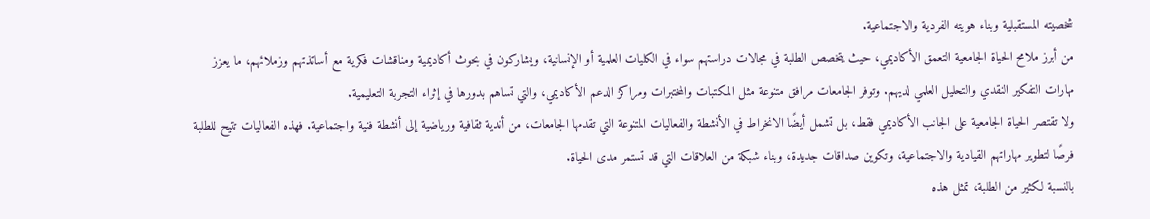شخصيته المستقبلية وبناء هويته الفردية والاجتماعية.
من أبرز ملامح الحياة الجامعية التعمق الأكاديمي، حيث يتخصص الطلبة في مجالات دراستهم سواء في الكليات العلمية أو الإنسانية، ويشاركون في بحوث أكاديمية ومناقشات فكرية مع أساتذتهم وزملائهم، ما يعزز مهارات التفكير النقدي والتحليل العلمي لديهم. وتوفر الجامعات مرافق متنوعة مثل المكتبات والمختبرات ومراكز الدعم الأكاديمي، والتي تساهم بدورها في إثراء التجربة التعليمية.
ولا تقتصر الحياة الجامعية على الجانب الأكاديمي فقط، بل تشمل أيضًا الانخراط في الأنشطة والفعاليات المتنوعة التي تقدمها الجامعات، من أندية ثقافية ورياضية إلى أنشطة فنية واجتماعية. فهذه الفعاليات تتيح للطلبة فرصًا لتطوير مهاراتهم القيادية والاجتماعية، وتكوين صداقات جديدة، وبناء شبكة من العلاقات التي قد تستمر مدى الحياة.
بالنسبة لكثير من الطلبة، تمثل هذه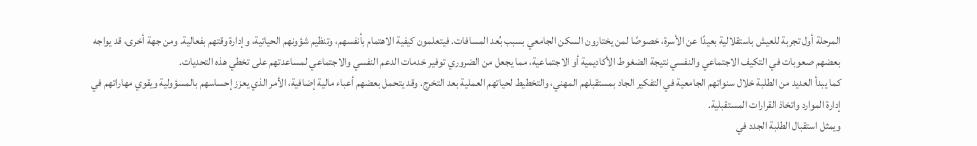المرحلة أول تجربة للعيش باستقلالية بعيدًا عن الأسرة، خصوصًا لمن يختارون السكن الجامعي بسبب بُعد المسافات. فيتعلمون كيفية الاهتمام بأنفسهم، وتنظيم شؤونهم الحياتية، وإدارة وقتهم بفعالية. ومن جهة أخرى، قد يواجه بعضهم صعوبات في التكيف الاجتماعي والنفسي نتيجة الضغوط الأكاديمية أو الاجتماعية، مما يجعل من الضروري توفير خدمات الدعم النفسي والاجتماعي لمساعدتهم على تخطي هذه التحديات.
كما يبدأ العديد من الطلبة خلال سنواتهم الجامعية في التفكير الجاد بمستقبلهم المهني، والتخطيط لحياتهم العملية بعد التخرج. وقد يتحمل بعضهم أعباء مالية إضافية، الأمر الذي يعزز إحساسهم بالمسؤولية ويقوي مهاراتهم في إدارة الموارد واتخاذ القرارات المستقبلية.
ويمثل استقبال الطلبة الجدد في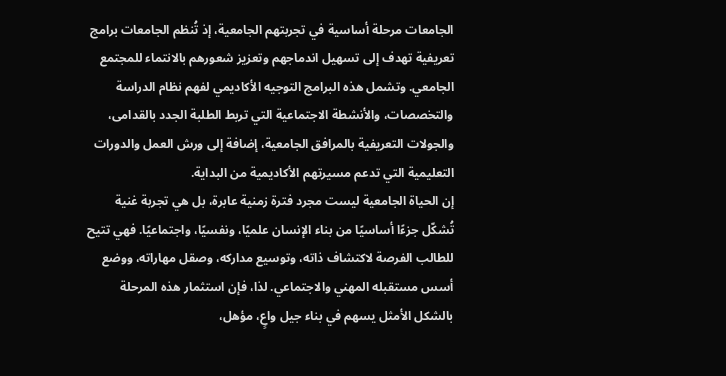الجامعات مرحلة أساسية في تجربتهم الجامعية، إذ تُنظم الجامعات برامج تعريفية تهدف إلى تسهيل اندماجهم وتعزيز شعورهم بالانتماء للمجتمع الجامعي. وتشمل هذه البرامج التوجيه الأكاديمي لفهم نظام الدراسة والتخصصات، والأنشطة الاجتماعية التي تربط الطلبة الجدد بالقدامى، والجولات التعريفية بالمرافق الجامعية، إضافة إلى ورش العمل والدورات التعليمية التي تدعم مسيرتهم الأكاديمية من البداية.
إن الحياة الجامعية ليست مجرد فترة زمنية عابرة، بل هي تجربة غنية تُشكّل جزءًا أساسيًا من بناء الإنسان علميًا، ونفسيًا، واجتماعيًا. فهي تتيح للطالب الفرصة لاكتشاف ذاته، وتوسيع مداركه، وصقل مهاراته، ووضع أسس مستقبله المهني والاجتماعي. لذا، فإن استثمار هذه المرحلة بالشكل الأمثل يسهم في بناء جيل واعٍ، مؤهل،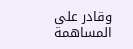وقادر على المساهمة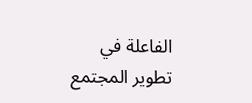الفاعلة في تطوير المجتمع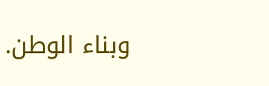وبناء الوطن.